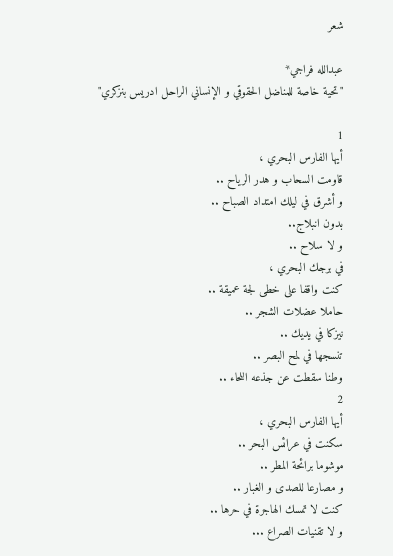شعر

عبدالله فراجي*
"تحية خاصة للمناضل الحقوقي و الإنساني الراحل ادريس بنزكري"

1
أيها الفارس البحري ،
قاومت السحاب و هدر الرياح ..
و أشرق في ليلك امتداد الصباح ..
بدون انبلاج..
و لا سلاح ..
في برجك البحري ،
كنت واقفا على خطى لجة عميقة ..
حاملا عضلات الشجر ..
نيزكا في يديك ..
تنسجها في لمح البصر ..
وطنا سقطت عن جذعه اللحاء ..
2
أيها الفارس البحري ،
سكنت في عرائس البحر ..
موشوما برائحة المطر ..
و مصارعا للصدى و الغبار ..
كنت لا تمسك الهاجرة في حرها ..
و لا تقنيات الصراع ...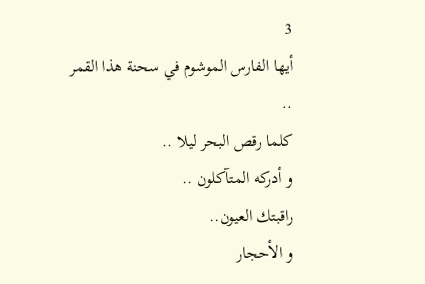3
أيها الفارس الموشوم في سحنة هذا القمر ..
كلما رقص البحر ليلا ..
و أدركه المتآكلون ..
راقبتك العيون..
و الأحجار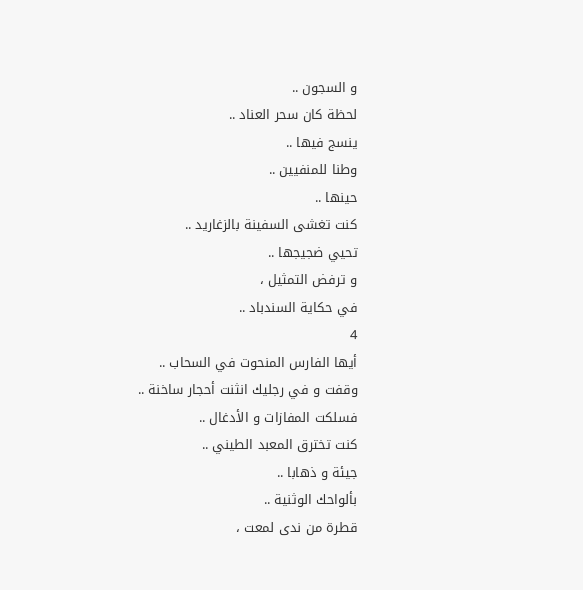و السجون ..
لحظة كان سحر العناد ..
ينسج فيها ..
وطنا للمنفيين ..
حينها ..
كنت تغشى السفينة بالزغاريد ..
تحيي ضجيجها ..
و ترفض التمثيل ،
في حكاية السندباد ..
4
أيها الفارس المنحوت في السحاب ..
وقفت و في رجليك انثنت أحجار ساخنة ..
فسلكت المفازات و الأدغال ..
كنت تخترق المعبد الطيني ..
جيئة و ذهابا ..
بألواحك الوثنية ..
قطرة من ندى لمعت ،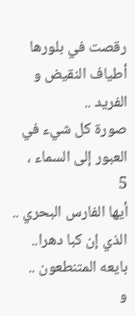رقصت في بلورها أطياف النقيض و الفريد ..
صورة كل شيء في العبور إلى السماء ،
5
أيها الفارس البحري ..
الذي إن كبا دهرا..
بايعه المتنطعون ..
و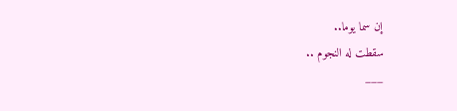إن سما يوما..
سقطت له النجوم ..
___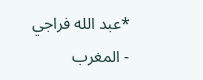*عبد الله فراجي
- المغرب